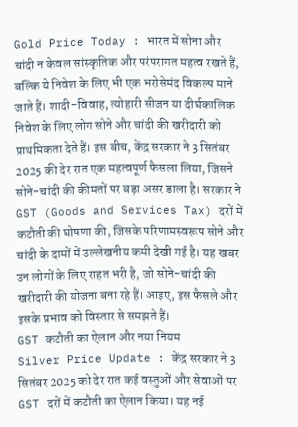Gold Price Today : भारत में सोना और चांदी न केवल सांस्कृतिक और परंपरागत महत्व रखते हैं, बल्कि ये निवेश के लिए भी एक भरोसेमंद विकल्प माने जाते हैं। शादी-विवाह, त्योहारी सीजन या दीर्घकालिक निवेश के लिए लोग सोने और चांदी की खरीदारी को प्राथमिकता देते हैं। इस बीच, केंद्र सरकार ने 3 सितंबर 2025 की देर रात एक महत्वपूर्ण फैसला लिया, जिसने सोने-चांदी की कीमतों पर बड़ा असर डाला है। सरकार ने GST (Goods and Services Tax) दरों में कटौती की घोषणा की, जिसके परिणामस्वरूप सोने और चांदी के दामों में उल्लेखनीय कमी देखी गई है। यह खबर उन लोगों के लिए राहत भरी है, जो सोने-चांदी की खरीदारी की योजना बना रहे हैं। आइए, इस फैसले और इसके प्रभाव को विस्तार से समझते हैं।
GST कटौती का ऐलान और नया नियम
Silver Price Update : केंद्र सरकार ने 3 सितंबर 2025 को देर रात कई वस्तुओं और सेवाओं पर GST दरों में कटौती का ऐलान किया। यह नई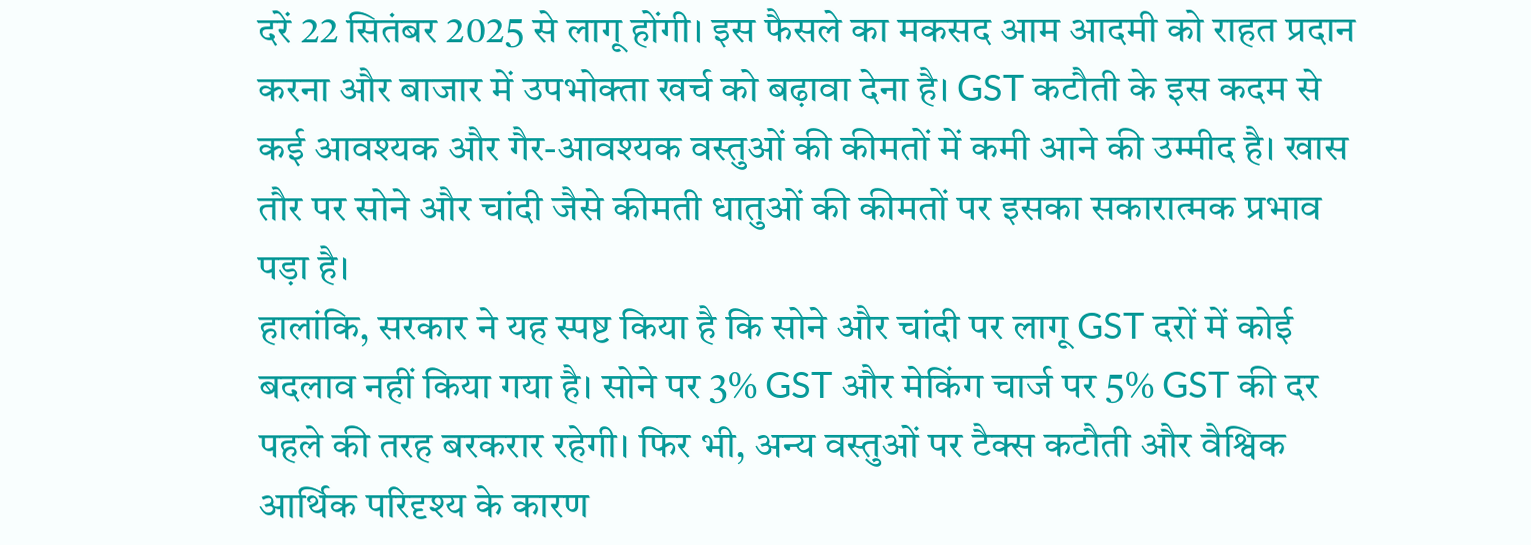दरें 22 सितंबर 2025 से लागू होंगी। इस फैसले का मकसद आम आदमी को राहत प्रदान करना और बाजार में उपभोक्ता खर्च को बढ़ावा देना है। GST कटौती के इस कदम से कई आवश्यक और गैर-आवश्यक वस्तुओं की कीमतों में कमी आने की उम्मीद है। खास तौर पर सोने और चांदी जैसे कीमती धातुओं की कीमतों पर इसका सकारात्मक प्रभाव पड़ा है।
हालांकि, सरकार ने यह स्पष्ट किया है कि सोने और चांदी पर लागू GST दरों में कोई बदलाव नहीं किया गया है। सोने पर 3% GST और मेकिंग चार्ज पर 5% GST की दर पहले की तरह बरकरार रहेगी। फिर भी, अन्य वस्तुओं पर टैक्स कटौती और वैश्विक आर्थिक परिदृश्य के कारण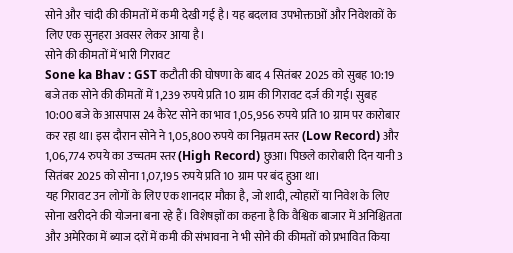सोने और चांदी की कीमतों में कमी देखी गई है। यह बदलाव उपभोक्ताओं और निवेशकों के लिए एक सुनहरा अवसर लेकर आया है।
सोने की कीमतों में भारी गिरावट
Sone ka Bhav : GST कटौती की घोषणा के बाद 4 सितंबर 2025 को सुबह 10:19 बजे तक सोने की कीमतों में 1,239 रुपये प्रति 10 ग्राम की गिरावट दर्ज की गई। सुबह 10:00 बजे के आसपास 24 कैरेट सोने का भाव 1,05,956 रुपये प्रति 10 ग्राम पर कारोबार कर रहा था। इस दौरान सोने ने 1,05,800 रुपये का निम्नतम स्तर (Low Record) और 1,06,774 रुपये का उच्चतम स्तर (High Record) छुआ। पिछले कारोबारी दिन यानी 3 सितंबर 2025 को सोना 1,07,195 रुपये प्रति 10 ग्राम पर बंद हुआ था।
यह गिरावट उन लोगों के लिए एक शानदार मौका है, जो शादी, त्योहारों या निवेश के लिए सोना खरीदने की योजना बना रहे हैं। विशेषज्ञों का कहना है कि वैश्विक बाजार में अनिश्चितता और अमेरिका में ब्याज दरों में कमी की संभावना ने भी सोने की कीमतों को प्रभावित किया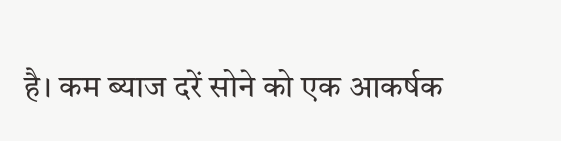है। कम ब्याज दरें सोने को एक आकर्षक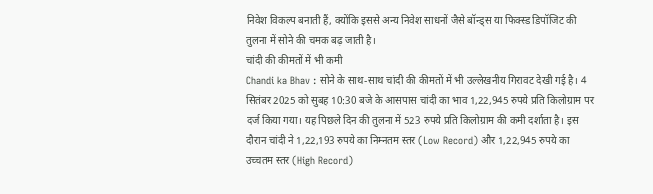निवेश विकल्प बनाती हैं, क्योंकि इससे अन्य निवेश साधनों जैसे बॉन्ड्स या फिक्स्ड डिपॉजिट की तुलना में सोने की चमक बढ़ जाती है।
चांदी की कीमतों में भी कमी
Chandi ka Bhav : सोने के साथ-साथ चांदी की कीमतों में भी उल्लेखनीय गिरावट देखी गई है। 4 सितंबर 2025 को सुबह 10:30 बजे के आसपास चांदी का भाव 1,22,945 रुपये प्रति किलोग्राम पर दर्ज किया गया। यह पिछले दिन की तुलना में 523 रुपये प्रति किलोग्राम की कमी दर्शाता है। इस दौरान चांदी ने 1,22,193 रुपये का निम्नतम स्तर (Low Record) और 1,22,945 रुपये का उच्चतम स्तर (High Record)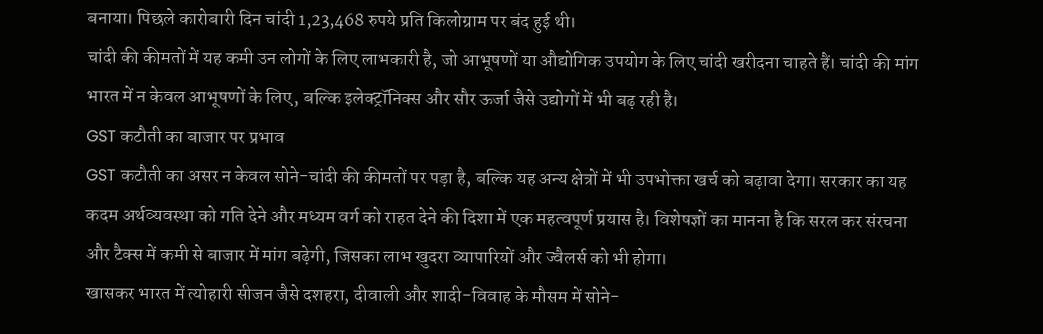बनाया। पिछले कारोबारी दिन चांदी 1,23,468 रुपये प्रति किलोग्राम पर बंद हुई थी।
चांदी की कीमतों में यह कमी उन लोगों के लिए लाभकारी है, जो आभूषणों या औद्योगिक उपयोग के लिए चांदी खरीदना चाहते हैं। चांदी की मांग भारत में न केवल आभूषणों के लिए, बल्कि इलेक्ट्रॉनिक्स और सौर ऊर्जा जैसे उद्योगों में भी बढ़ रही है।
GST कटौती का बाजार पर प्रभाव
GST कटौती का असर न केवल सोने-चांदी की कीमतों पर पड़ा है, बल्कि यह अन्य क्षेत्रों में भी उपभोक्ता खर्च को बढ़ावा देगा। सरकार का यह कदम अर्थव्यवस्था को गति देने और मध्यम वर्ग को राहत देने की दिशा में एक महत्वपूर्ण प्रयास है। विशेषज्ञों का मानना है कि सरल कर संरचना और टैक्स में कमी से बाजार में मांग बढ़ेगी, जिसका लाभ खुदरा व्यापारियों और ज्वैलर्स को भी होगा।
खासकर भारत में त्योहारी सीजन जैसे दशहरा, दीवाली और शादी-विवाह के मौसम में सोने-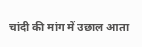चांदी की मांग में उछाल आता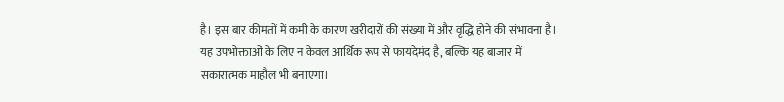है। इस बार कीमतों में कमी के कारण खरीदारों की संख्या में और वृद्धि होने की संभावना है। यह उपभोक्ताओं के लिए न केवल आर्थिक रूप से फायदेमंद है, बल्कि यह बाजार में सकारात्मक माहौल भी बनाएगा।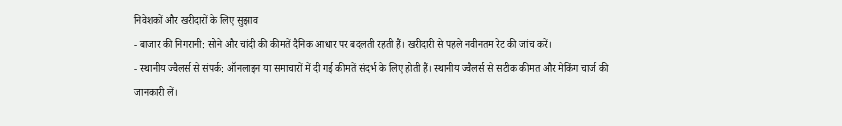निवेशकों और खरीदारों के लिए सुझाव
- बाजार की निगरानी: सोने और चांदी की कीमतें दैनिक आधार पर बदलती रहती हैं। खरीदारी से पहले नवीनतम रेट की जांच करें।
- स्थानीय ज्वैलर्स से संपर्क: ऑनलाइन या समाचारों में दी गई कीमतें संदर्भ के लिए होती हैं। स्थानीय ज्वैलर्स से सटीक कीमत और मेकिंग चार्ज की जानकारी लें।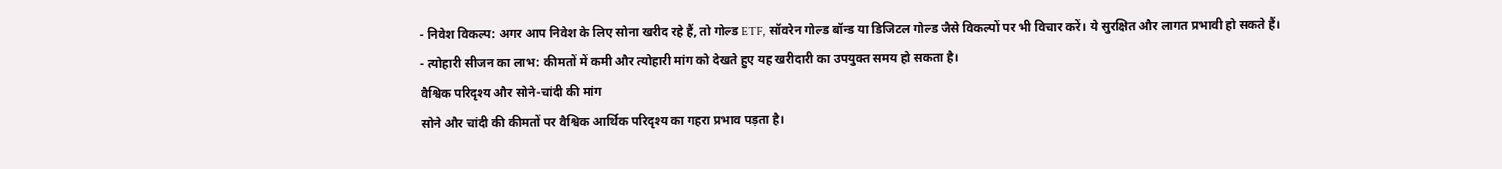- निवेश विकल्प: अगर आप निवेश के लिए सोना खरीद रहे हैं, तो गोल्ड ETF, सॉवरेन गोल्ड बॉन्ड या डिजिटल गोल्ड जैसे विकल्पों पर भी विचार करें। ये सुरक्षित और लागत प्रभावी हो सकते हैं।
- त्योहारी सीजन का लाभ: कीमतों में कमी और त्योहारी मांग को देखते हुए यह खरीदारी का उपयुक्त समय हो सकता है।
वैश्विक परिदृश्य और सोने-चांदी की मांग
सोने और चांदी की कीमतों पर वैश्विक आर्थिक परिदृश्य का गहरा प्रभाव पड़ता है।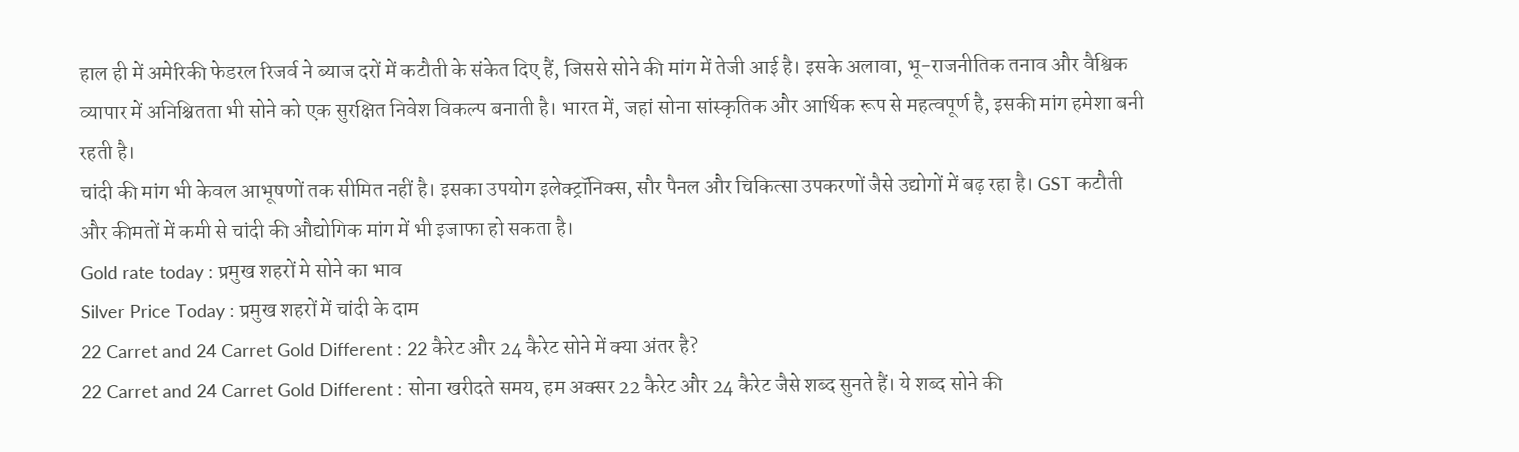हाल ही में अमेरिकी फेडरल रिजर्व ने ब्याज दरों में कटौती के संकेत दिए हैं, जिससे सोने की मांग में तेजी आई है। इसके अलावा, भू-राजनीतिक तनाव और वैश्विक व्यापार में अनिश्चितता भी सोने को एक सुरक्षित निवेश विकल्प बनाती है। भारत में, जहां सोना सांस्कृतिक और आर्थिक रूप से महत्वपूर्ण है, इसकी मांग हमेशा बनी रहती है।
चांदी की मांग भी केवल आभूषणों तक सीमित नहीं है। इसका उपयोग इलेक्ट्रॉनिक्स, सौर पैनल और चिकित्सा उपकरणों जैसे उद्योगों में बढ़ रहा है। GST कटौती और कीमतों में कमी से चांदी की औद्योगिक मांग में भी इजाफा हो सकता है।
Gold rate today : प्रमुख शहरों मे सोने का भाव
Silver Price Today : प्रमुख शहरों में चांदी के दाम
22 Carret and 24 Carret Gold Different : 22 कैरेट और 24 कैरेट सोने में क्या अंतर है?
22 Carret and 24 Carret Gold Different : सोना खरीदते समय, हम अक्सर 22 कैरेट और 24 कैरेट जैसे शब्द सुनते हैं। ये शब्द सोने की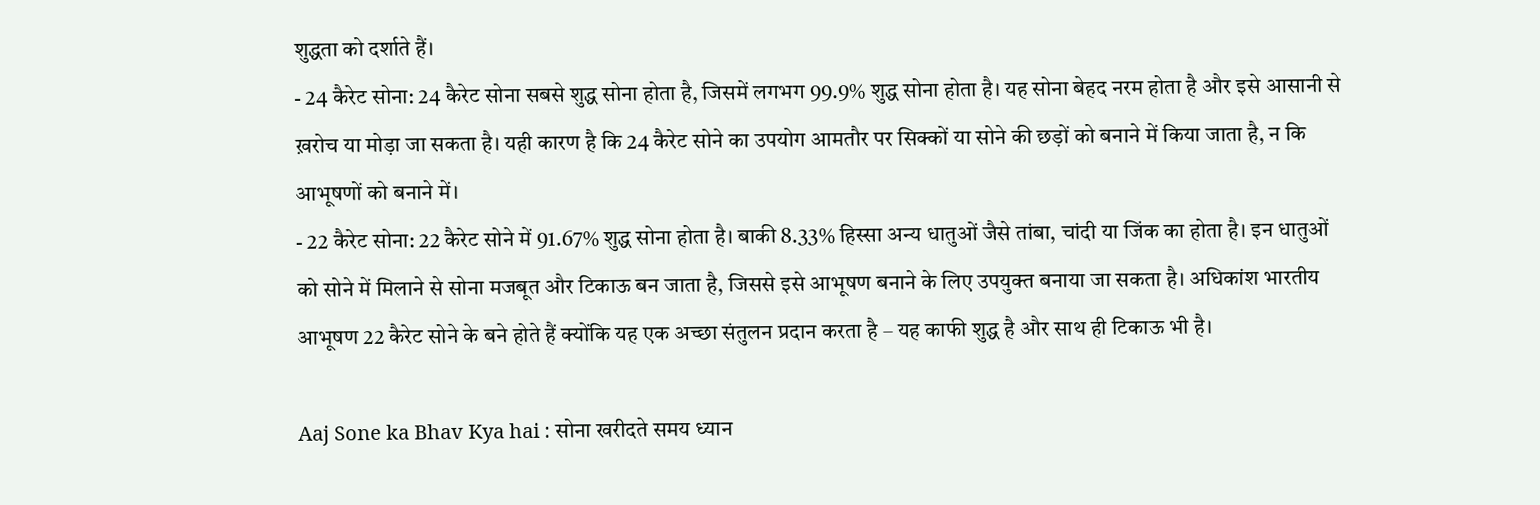शुद्धता को दर्शाते हैं।
- 24 कैरेट सोना: 24 कैरेट सोना सबसे शुद्ध सोना होता है, जिसमें लगभग 99.9% शुद्ध सोना होता है। यह सोना बेहद नरम होता है और इसे आसानी से ख़रोच या मोड़ा जा सकता है। यही कारण है कि 24 कैरेट सोने का उपयोग आमतौर पर सिक्कों या सोने की छड़ों को बनाने में किया जाता है, न कि आभूषणों को बनाने में।
- 22 कैरेट सोना: 22 कैरेट सोने में 91.67% शुद्ध सोना होता है। बाकी 8.33% हिस्सा अन्य धातुओं जैसे तांबा, चांदी या जिंक का होता है। इन धातुओं को सोने में मिलाने से सोना मजबूत और टिकाऊ बन जाता है, जिससे इसे आभूषण बनाने के लिए उपयुक्त बनाया जा सकता है। अधिकांश भारतीय आभूषण 22 कैरेट सोने के बने होते हैं क्योंकि यह एक अच्छा संतुलन प्रदान करता है – यह काफी शुद्ध है और साथ ही टिकाऊ भी है।

Aaj Sone ka Bhav Kya hai : सोना खरीदते समय ध्यान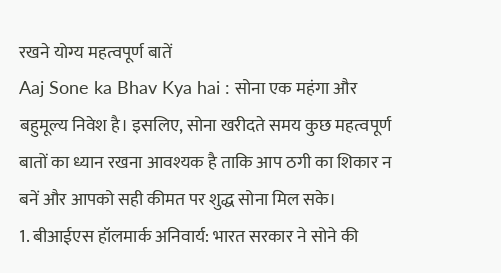रखने योग्य महत्वपूर्ण बातें
Aaj Sone ka Bhav Kya hai : सोना एक महंगा और बहुमूल्य निवेश है। इसलिए, सोना खरीदते समय कुछ महत्वपूर्ण बातों का ध्यान रखना आवश्यक है ताकि आप ठगी का शिकार न बनें और आपको सही कीमत पर शुद्ध सोना मिल सके।
1. बीआईएस हॉलमार्क अनिवार्य: भारत सरकार ने सोने की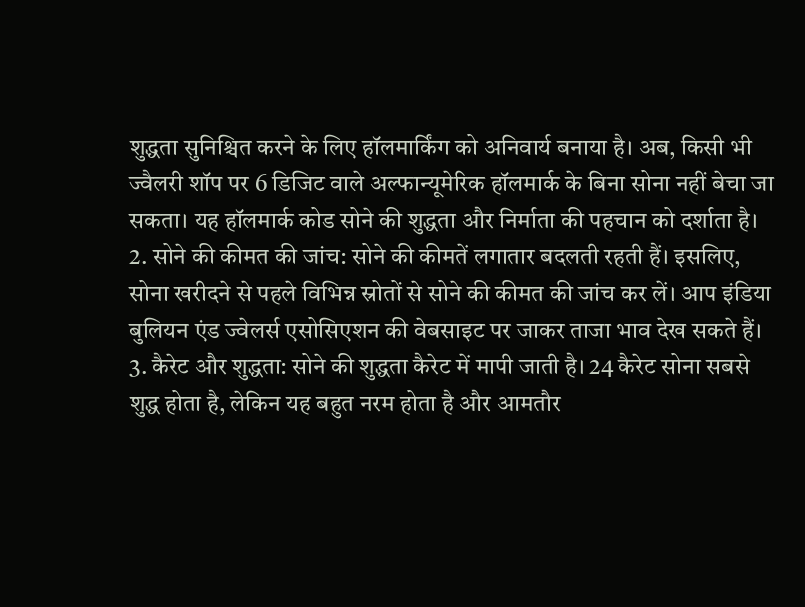शुद्धता सुनिश्चित करने के लिए हॉलमार्किंग को अनिवार्य बनाया है। अब, किसी भी ज्वैलरी शॉप पर 6 डिजिट वाले अल्फान्यूमेरिक हॉलमार्क के बिना सोना नहीं बेचा जा सकता। यह हॉलमार्क कोड सोने की शुद्धता और निर्माता की पहचान को दर्शाता है।
2. सोने की कीमत की जांच: सोने की कीमतें लगातार बदलती रहती हैं। इसलिए, सोना खरीदने से पहले विभिन्न स्रोतों से सोने की कीमत की जांच कर लें। आप इंडिया बुलियन एंड ज्वेलर्स एसोसिएशन की वेबसाइट पर जाकर ताजा भाव देख सकते हैं।
3. कैरेट और शुद्धता: सोने की शुद्धता कैरेट में मापी जाती है। 24 कैरेट सोना सबसे शुद्ध होता है, लेकिन यह बहुत नरम होता है और आमतौर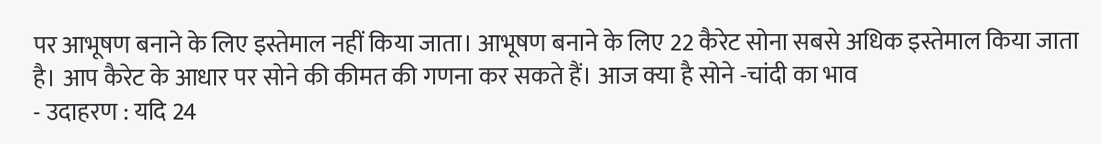पर आभूषण बनाने के लिए इस्तेमाल नहीं किया जाता। आभूषण बनाने के लिए 22 कैरेट सोना सबसे अधिक इस्तेमाल किया जाता है। आप कैरेट के आधार पर सोने की कीमत की गणना कर सकते हैं। आज क्या है सोने -चांदी का भाव
- उदाहरण : यदि 24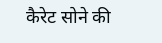कैरेट सोने की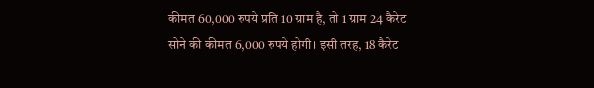कीमत 60,000 रुपये प्रति 10 ग्राम है, तो 1 ग्राम 24 कैरेट सोने की कीमत 6,000 रुपये होगी। इसी तरह, 18 कैरेट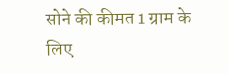सोने की कीमत 1 ग्राम के लिए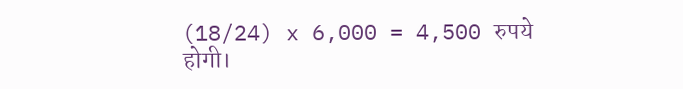(18/24) x 6,000 = 4,500 रुपये होगी।